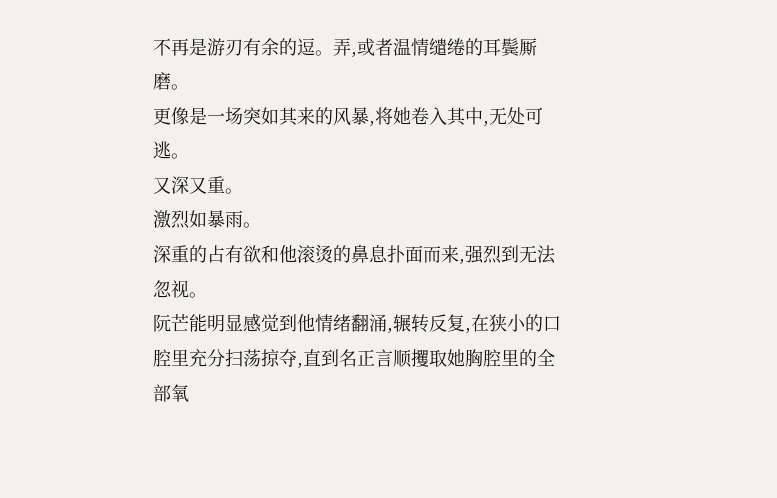不再是游刃有余的逗。弄,或者温情缱绻的耳鬓厮磨。
更像是一场突如其来的风暴,将她卷入其中,无处可逃。
又深又重。
激烈如暴雨。
深重的占有欲和他滚烫的鼻息扑面而来,强烈到无法忽视。
阮芒能明显感觉到他情绪翻涌,辗转反复,在狭小的口腔里充分扫荡掠夺,直到名正言顺攫取她胸腔里的全部氧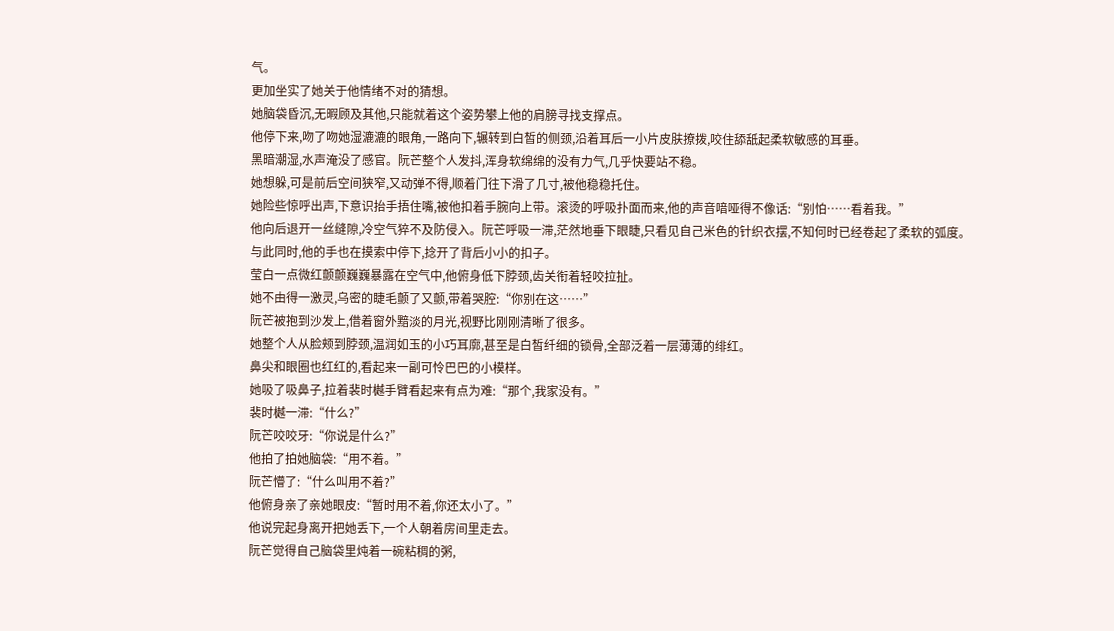气。
更加坐实了她关于他情绪不对的猜想。
她脑袋昏沉,无暇顾及其他,只能就着这个姿势攀上他的肩膀寻找支撑点。
他停下来,吻了吻她湿漉漉的眼角,一路向下,辗转到白皙的侧颈,沿着耳后一小片皮肤撩拨,咬住舔舐起柔软敏感的耳垂。
黑暗潮湿,水声淹没了感官。阮芒整个人发抖,浑身软绵绵的没有力气,几乎快要站不稳。
她想躲,可是前后空间狭窄,又动弹不得,顺着门往下滑了几寸,被他稳稳托住。
她险些惊呼出声,下意识抬手捂住嘴,被他扣着手腕向上带。滚烫的呼吸扑面而来,他的声音喑哑得不像话:“别怕……看着我。”
他向后退开一丝缝隙,冷空气猝不及防侵入。阮芒呼吸一滞,茫然地垂下眼睫,只看见自己米色的针织衣摆,不知何时已经卷起了柔软的弧度。
与此同时,他的手也在摸索中停下,捻开了背后小小的扣子。
莹白一点微红颤颤巍巍暴露在空气中,他俯身低下脖颈,齿关衔着轻咬拉扯。
她不由得一激灵,乌密的睫毛颤了又颤,带着哭腔:“你别在这……”
阮芒被抱到沙发上,借着窗外黯淡的月光,视野比刚刚清晰了很多。
她整个人从脸颊到脖颈,温润如玉的小巧耳廓,甚至是白皙纤细的锁骨,全部泛着一层薄薄的绯红。
鼻尖和眼圈也红红的,看起来一副可怜巴巴的小模样。
她吸了吸鼻子,拉着裴时樾手臂看起来有点为难:“那个,我家没有。”
裴时樾一滞:“什么?”
阮芒咬咬牙:“你说是什么?”
他拍了拍她脑袋:“用不着。”
阮芒懵了:“什么叫用不着?”
他俯身亲了亲她眼皮:“暂时用不着,你还太小了。”
他说完起身离开把她丢下,一个人朝着房间里走去。
阮芒觉得自己脑袋里炖着一碗粘稠的粥,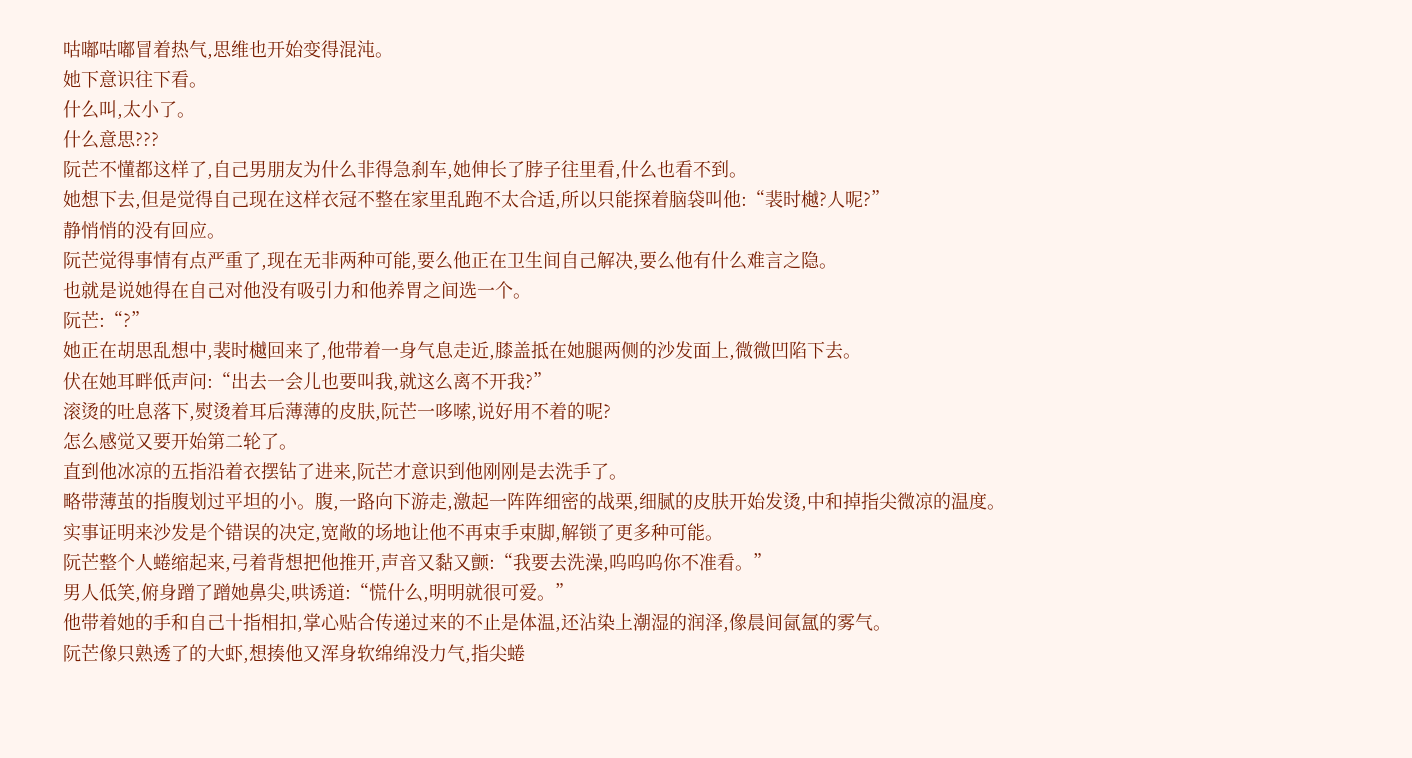咕嘟咕嘟冒着热气,思维也开始变得混沌。
她下意识往下看。
什么叫,太小了。
什么意思???
阮芒不懂都这样了,自己男朋友为什么非得急刹车,她伸长了脖子往里看,什么也看不到。
她想下去,但是觉得自己现在这样衣冠不整在家里乱跑不太合适,所以只能探着脑袋叫他:“裴时樾?人呢?”
静悄悄的没有回应。
阮芒觉得事情有点严重了,现在无非两种可能,要么他正在卫生间自己解决,要么他有什么难言之隐。
也就是说她得在自己对他没有吸引力和他养胃之间选一个。
阮芒:“?”
她正在胡思乱想中,裴时樾回来了,他带着一身气息走近,膝盖抵在她腿两侧的沙发面上,微微凹陷下去。
伏在她耳畔低声问:“出去一会儿也要叫我,就这么离不开我?”
滚烫的吐息落下,熨烫着耳后薄薄的皮肤,阮芒一哆嗦,说好用不着的呢?
怎么感觉又要开始第二轮了。
直到他冰凉的五指沿着衣摆钻了进来,阮芒才意识到他刚刚是去洗手了。
略带薄茧的指腹划过平坦的小。腹,一路向下游走,激起一阵阵细密的战栗,细腻的皮肤开始发烫,中和掉指尖微凉的温度。
实事证明来沙发是个错误的决定,宽敞的场地让他不再束手束脚,解锁了更多种可能。
阮芒整个人蜷缩起来,弓着背想把他推开,声音又黏又颤:“我要去洗澡,呜呜呜你不准看。”
男人低笑,俯身蹭了蹭她鼻尖,哄诱道:“慌什么,明明就很可爱。”
他带着她的手和自己十指相扣,掌心贴合传递过来的不止是体温,还沾染上潮湿的润泽,像晨间氤氲的雾气。
阮芒像只熟透了的大虾,想揍他又浑身软绵绵没力气,指尖蜷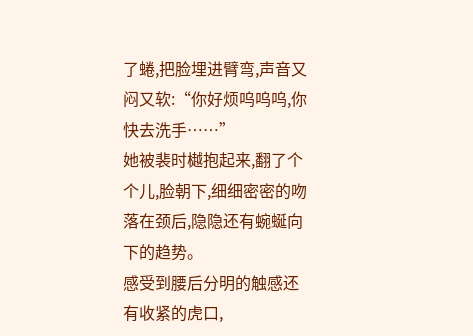了蜷,把脸埋进臂弯,声音又闷又软:“你好烦呜呜呜,你快去洗手……”
她被裴时樾抱起来,翻了个个儿,脸朝下,细细密密的吻落在颈后,隐隐还有蜿蜒向下的趋势。
感受到腰后分明的触感还有收紧的虎口,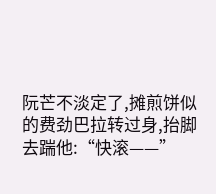阮芒不淡定了,摊煎饼似的费劲巴拉转过身,抬脚去踹他:“快滚——”